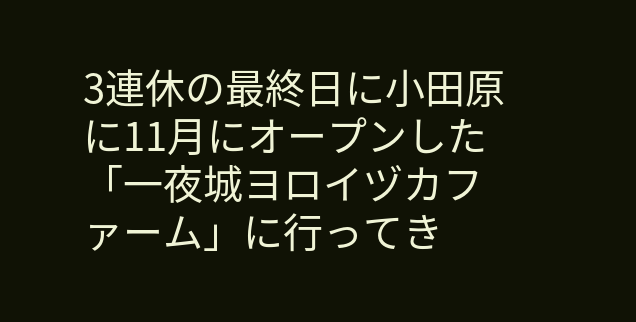3連休の最終日に小田原に11月にオープンした「一夜城ヨロイヅカファーム」に行ってき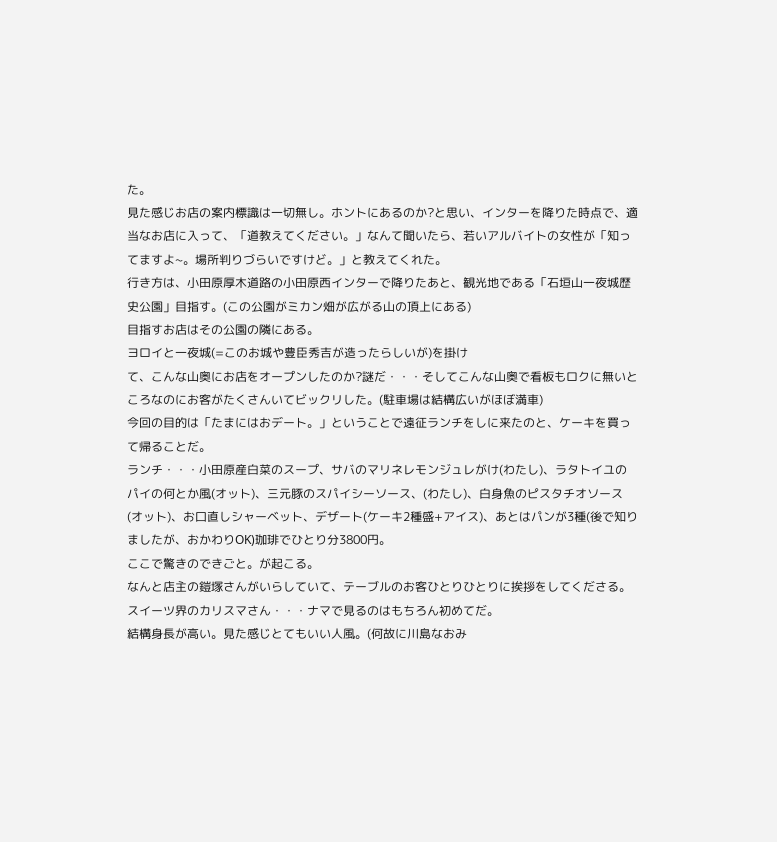た。
見た感じお店の案内標識は一切無し。ホントにあるのか?と思い、インターを降りた時点で、適当なお店に入って、「道教えてください。」なんて聞いたら、若いアルバイトの女性が「知ってますよ~。場所判りづらいですけど。」と教えてくれた。
行き方は、小田原厚木道路の小田原西インターで降りたあと、観光地である「石垣山一夜城歴史公園」目指す。(この公園がミカン畑が広がる山の頂上にある)
目指すお店はその公園の隣にある。
ヨロイと一夜城(=このお城や豊臣秀吉が造ったらしいが)を掛け
て、こんな山奥にお店をオープンしたのか?謎だ・・・そしてこんな山奥で看板もロクに無いところなのにお客がたくさんいてビックリした。(駐車場は結構広いがほぼ満車)
今回の目的は「たまにはおデート。」ということで遠征ランチをしに来たのと、ケーキを買って帰ることだ。
ランチ・・・小田原産白菜のスープ、サバのマリネレモンジュレがけ(わたし)、ラタトイユのパイの何とか風(オット)、三元豚のスパイシーソース、(わたし)、白身魚のピスタチオソース(オット)、お口直しシャーベット、デザート(ケーキ2種盛+アイス)、あとはパンが3種(後で知りましたが、おかわりOK)珈琲でひとり分3800円。
ここで驚きのできごと。が起こる。
なんと店主の鎧塚さんがいらしていて、テーブルのお客ひとりひとりに挨拶をしてくださる。
スイーツ界のカリスマさん・・・ナマで見るのはもちろん初めてだ。
結構身長が高い。見た感じとてもいい人風。(何故に川島なおみ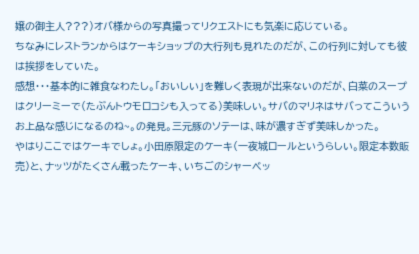嬢の御主人???)オバ様からの写真撮ってリクエストにも気楽に応じている。
ちなみにレストランからはケーキショップの大行列も見れたのだが、この行列に対しても彼は挨拶をしていた。
感想・・・基本的に雑食なわたし。「おいしい」を難しく表現が出来ないのだが、白菜のスープはクリーミーで(たぶんトウモロコシも入ってる)美味しい。サバのマリネはサバってこういうお上品な感じになるのね~。の発見。三元豚のソテーは、味が濃すぎず美味しかった。
やはりここではケーキでしょ。小田原限定のケーキ(一夜城ロールというらしい。限定本数販売)と、ナッツがたくさん載ったケーキ、いちごのシャーベッ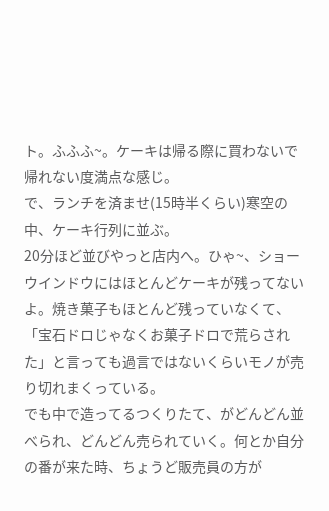ト。ふふふ~。ケーキは帰る際に買わないで帰れない度満点な感じ。
で、ランチを済ませ(15時半くらい)寒空の中、ケーキ行列に並ぶ。
20分ほど並びやっと店内へ。ひゃ~、ショーウインドウにはほとんどケーキが残ってないよ。焼き菓子もほとんど残っていなくて、「宝石ドロじゃなくお菓子ドロで荒らされた」と言っても過言ではないくらいモノが売り切れまくっている。
でも中で造ってるつくりたて、がどんどん並べられ、どんどん売られていく。何とか自分の番が来た時、ちょうど販売員の方が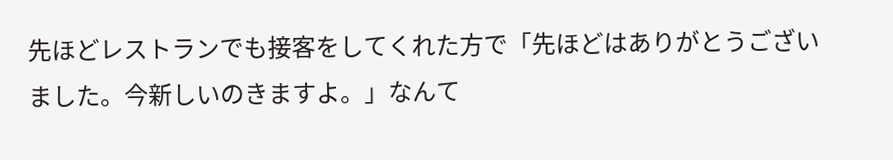先ほどレストランでも接客をしてくれた方で「先ほどはありがとうございました。今新しいのきますよ。」なんて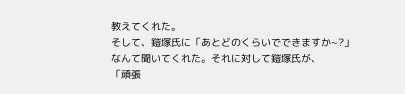教えてくれた。
そして、鎧塚氏に「あとどのくらいでできますか~?」なんて聞いてくれた。それに対して鎧塚氏が、
「頑張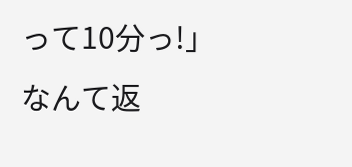って10分っ!」なんて返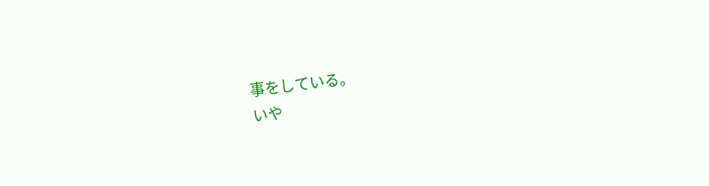事をしている。
いや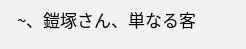~、鎧塚さん、単なる客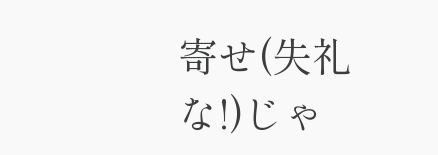寄せ(失礼な!)じゃ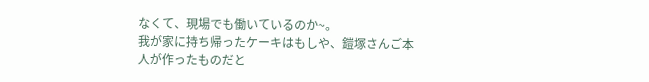なくて、現場でも働いているのか~。
我が家に持ち帰ったケーキはもしや、鎧塚さんご本人が作ったものだと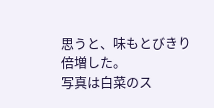思うと、味もとびきり倍増した。
写真は白菜のス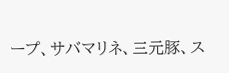ープ、サバマリネ、三元豚、ス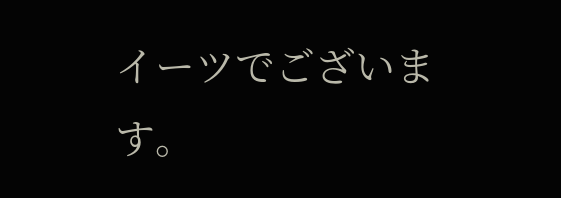イーツでございます。